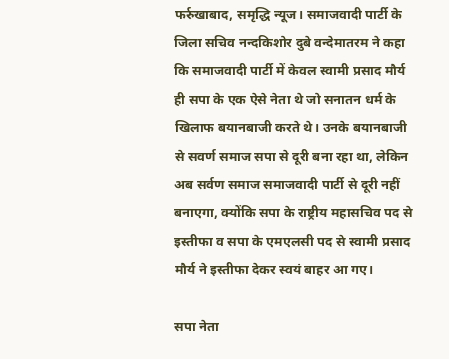फर्रुखाबाद, समृद्धि न्यूज। समाजवादी पार्टी के जिला सचिव नन्दकिशोर दुबे वन्देमातरम ने कहा कि समाजवादी पार्टी में केवल स्वामी प्रसाद मौर्य ही सपा के एक ऐसे नेता थे जो सनातन धर्म के खिलाफ बयानबाजी करते थे। उनके बयानबाजी से सवर्ण समाज सपा से दूरी बना रहा था, लेकिन अब सर्वण समाज समाजवादी पार्टी से दूरी नहीं बनाएगा, क्योंकि सपा के राष्ट्रीय महासचिव पद से इस्तीफा व सपा के एमएलसी पद से स्वामी प्रसाद मौर्य ने इस्तीफा देकर स्वयं बाहर आ गए।

सपा नेता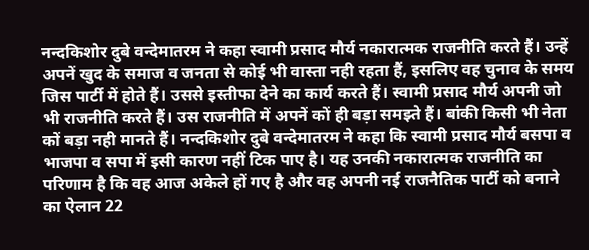नन्दकिशोर दुबे वन्देमातरम ने कहा स्वामी प्रसाद मौर्य नकारात्मक राजनीति करते हैं। उन्हें अपनें खुद के समाज व जनता से कोई भी वास्ता नही रहता हैं, इसलिए वह चुनाव के समय जिस पार्टी में होते हैं। उससे इस्तीफा देने का कार्य करते हैं। स्वामी प्रसाद मौर्य अपनी जो भी राजनीति करते हैं। उस राजनीति में अपनें कों ही बड़ा समझ्ते हैं। बांकी किसी भी नेता कों बड़ा नही मानते हैं। नन्दकिशोर दुबे वन्देमातरम ने कहा कि स्वामी प्रसाद मौर्य बसपा व भाजपा व सपा में इसी कारण नहीं टिक पाए है। यह उनकी नकारात्मक राजनीति का परिणाम है कि वह आज अकेले हों गए है और वह अपनी नई राजनैतिक पार्टी को बनाने का ऐलान 22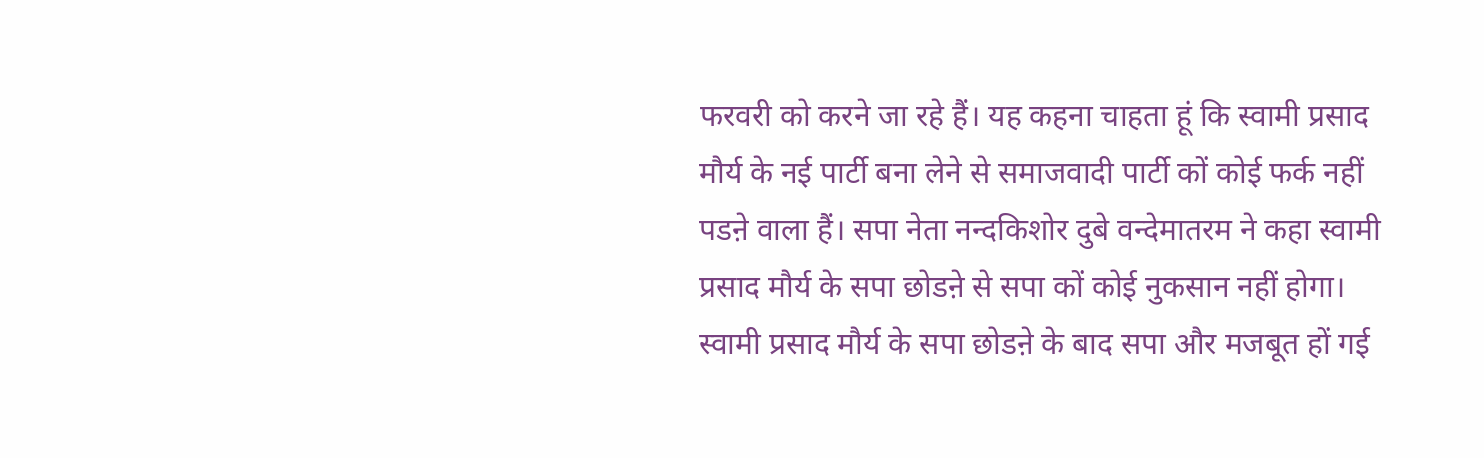फरवरी को करने जा रहे हैं। यह कहना चाहता हूं कि स्वामी प्रसाद मौर्य के नई पार्टी बना लेने से समाजवादी पार्टी कों कोई फर्क नहीं पडऩे वाला हैं। सपा नेता नन्दकिशोर दुबे वन्देमातरम ने कहा स्वामी प्रसाद मौर्य के सपा छोडऩे से सपा कों कोई नुकसान नहीं होगा। स्वामी प्रसाद मौर्य के सपा छोडऩे के बाद सपा और मजबूत हों गई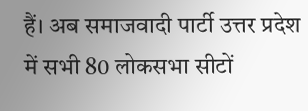हैं। अब समाजवादी पार्टी उत्तर प्रदेश में सभी 80 लोकसभा सीटों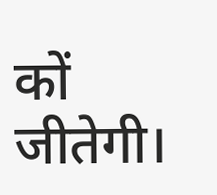कों जीतेगी।